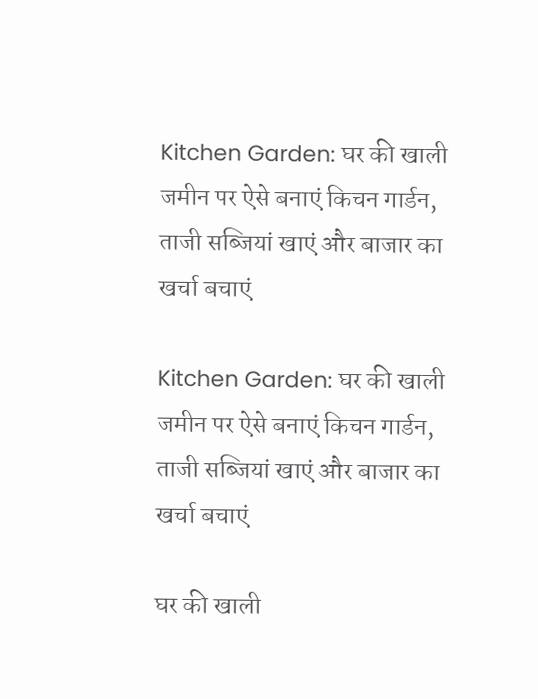Kitchen Garden: घर की खाली जमीन पर ऐसे बनाएं किचन गार्डन, ताजी सब्जियां खाएं और बाजार का खर्चा बचाएं

Kitchen Garden: घर की खाली जमीन पर ऐसे बनाएं किचन गार्डन, ताजी सब्जियां खाएं और बाजार का खर्चा बचाएं

घर की खाली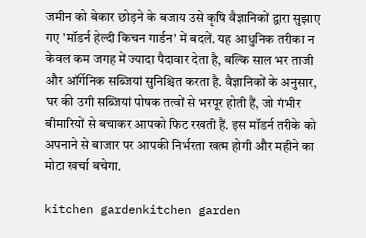जमीन को बेकार छोड़ने के बजाय उसे कृषि वैज्ञानिकों द्वारा सुझाए गए 'मॉडर्न हेल्दी किचन गार्डन' में बदलें. यह आधुनिक तरीका न केवल कम जगह में ज्यादा पैदावार देता है, बल्कि साल भर ताजी और ऑर्गेनिक सब्जियां सुनिश्चित करता है. वैज्ञानिकों के अनुसार, घर की उगी सब्जियां पोषक तत्वों से भरपूर होती हैं, जो गंभीर बीमारियों से बचाकर आपको फिट रखती हैं. इस मॉडर्न तरीके को अपनाने से बाजार पर आपकी निर्भरता खत्म होगी और महीने का मोटा खर्चा बचेगा.

kitchen gardenkitchen garden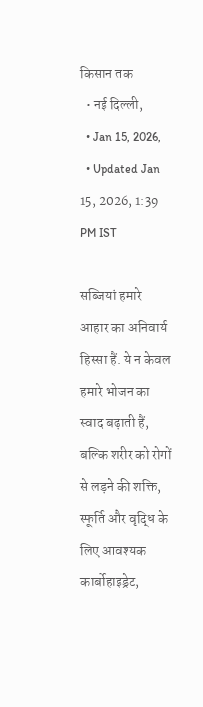क‍िसान तक
  • नई दिल्ली,
  • Jan 15, 2026,
  • Updated Jan 15, 2026, 1:39 PM IST

सब्जियां हमारे आहार का अनिवार्य हिस्सा हैं. ये न केवल हमारे भोजन का स्वाद बढ़ाती हैं, बल्कि शरीर को रोगों से लड़ने की शक्ति, स्फूर्ति और वृद्धि के लिए आवश्यक कार्बोहाइड्रेट,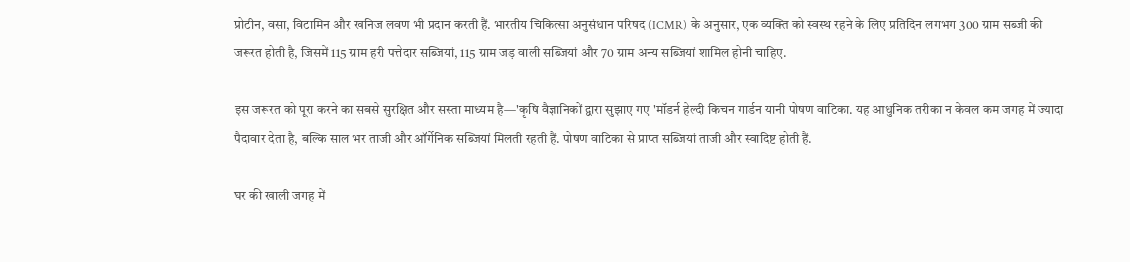प्रोटीन, वसा, विटामिन और खनिज लवण भी प्रदान करती हैं. भारतीय चिकित्सा अनुसंधान परिषद (ICMR) के अनुसार, एक व्यक्ति को स्वस्थ रहने के लिए प्रतिदिन लगभग 300 ग्राम सब्जी की जरूरत होती है, जिसमें 115 ग्राम हरी पत्तेदार सब्जियां, 115 ग्राम जड़ वाली सब्जियां और 70 ग्राम अन्य सब्जियां शामिल होनी चाहिए.

इस जरूरत को पूरा करने का सबसे सुरक्षित और सस्ता माध्यम है—'कृषि वैज्ञानिकों द्वारा सुझाए गए 'मॉडर्न हेल्दी किचन गार्डन यानी पोषण वाटिका. यह आधुनिक तरीका न केवल कम जगह में ज्यादा पैदावार देता है, बल्कि साल भर ताजी और ऑर्गेनिक सब्जियां मिलती रहती हैं. पोषण वाटिका से प्राप्त सब्जियां ताजी और स्वादिष्ट होती हैं.

घर की खाली जगह में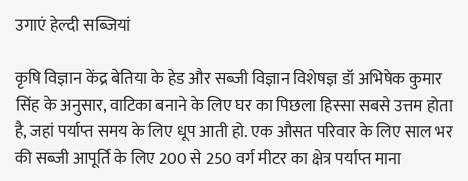उगाएं हेल्दी सब्जियां

कृषि विज्ञान केंद्र बेतिया के हेड और सब्जी विज्ञान विशेषज्ञ डॉ अभिषेक कुमार सिंह के अनुसार, वाटिका बनाने के लिए घर का पिछला हिस्सा सबसे उत्तम होता है, जहां पर्याप्त समय के लिए धूप आती हो. एक औसत परिवार के लिए साल भर की सब्जी आपूर्ति के लिए 200 से 250 वर्ग मीटर का क्षेत्र पर्याप्त माना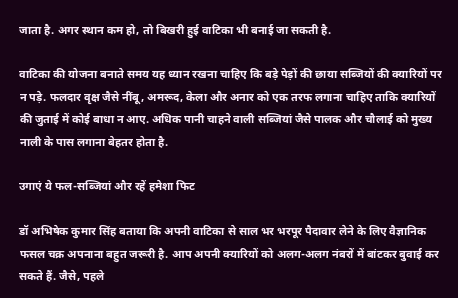जाता है. अगर स्थान कम हो, तो बिखरी हुई वाटिका भी बनाई जा सकती है.

वाटिका की योजना बनाते समय यह ध्यान रखना चाहिए कि बड़े पेड़ों की छाया सब्जियों की क्यारियों पर न पड़े. फलदार वृक्ष जैसे नींबू, अमरूद, केला और अनार को एक तरफ लगाना चाहिए ताकि क्यारियों की जुताई में कोई बाधा न आए. अधिक पानी चाहने वाली सब्जियां जैसे पालक और चौलाई को मुख्य नाली के पास लगाना बेहतर होता है.

उगाएं ये फल-सब्जियां और रहें हमेशा फिट

डॉ अभिषेक कुमार सिंह बताया कि अपनी वाटिका से साल भर भरपूर पैदावार लेने के लिए वैज्ञानिक फसल चक्र अपनाना बहुत जरूरी है. आप अपनी क्यारियों को अलग-अलग नंबरों में बांटकर बुवाई कर सकते हैं. जैसे, पहले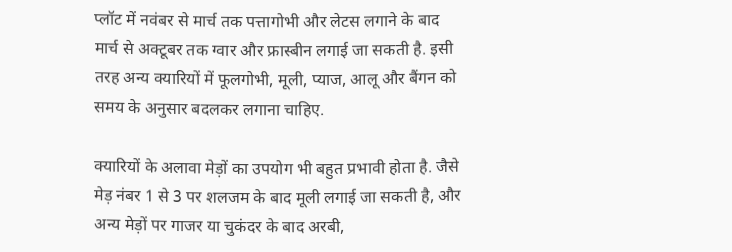प्लॉट में नवंबर से मार्च तक पत्तागोभी और लेटस लगाने के बाद मार्च से अक्टूबर तक ग्वार और फ्रास्बीन लगाई जा सकती है. इसी तरह अन्य क्यारियों में फूलगोभी, मूली, प्याज, आलू और बैंगन को समय के अनुसार बदलकर लगाना चाहिए.

क्यारियों के अलावा मेड़ों का उपयोग भी बहुत प्रभावी होता है. जैसे मेड़ नंबर 1 से 3 पर शलजम के बाद मूली लगाई जा सकती है, और अन्य मेड़ों पर गाजर या चुकंदर के बाद अरबी,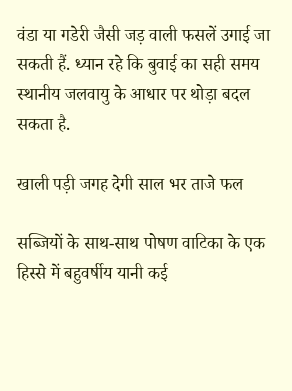वंडा या गडेरी जैसी जड़ वाली फसलें उगाई जा सकती हैं. ध्यान रहे कि बुवाई का सही समय स्थानीय जलवायु के आधार पर थोड़ा बदल सकता है.

खाली पड़ी जगह देगी साल भर ताजे फल

सब्जियों के साथ-साथ पोषण वाटिका के एक हिस्से में बहुवर्षीय यानी कई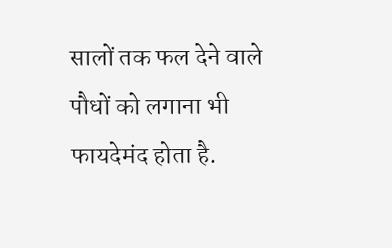सालों तक फल देने वाले पौधों को लगाना भी फायदेमंद होता है.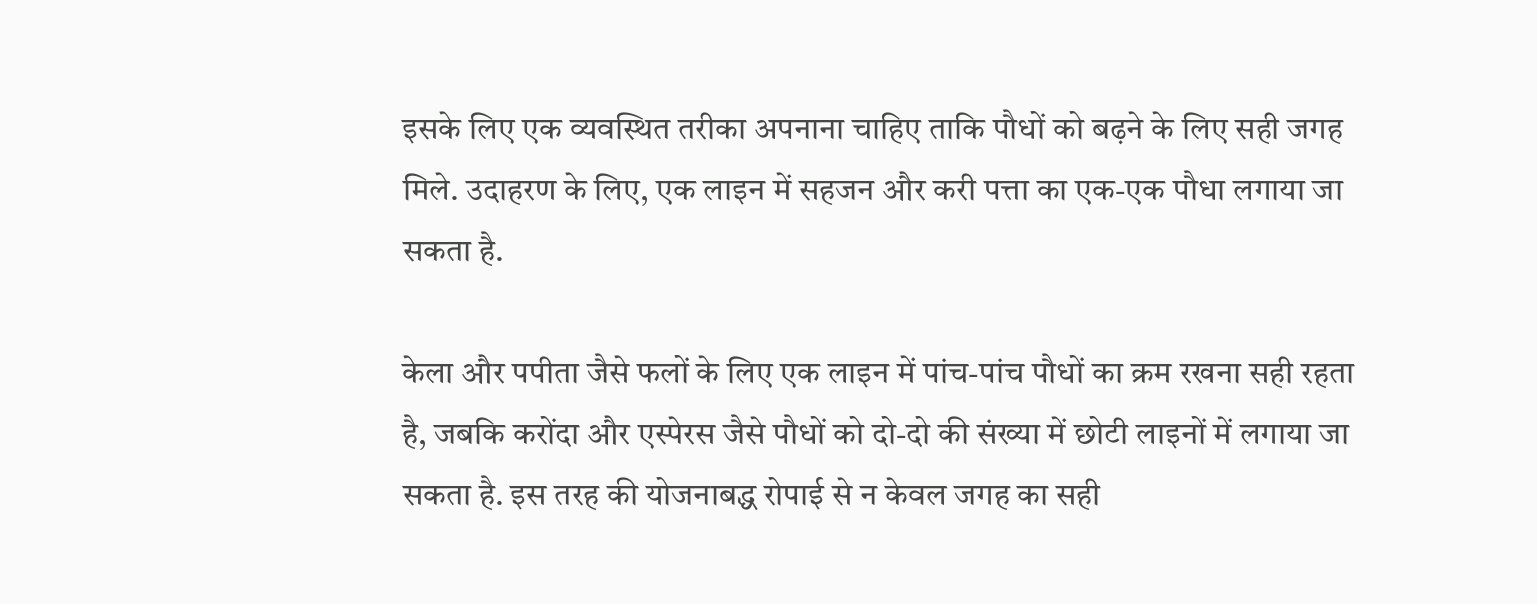इसके लिए एक व्यवस्थित तरीका अपनाना चाहिए ताकि पौधों को बढ़ने के लिए सही जगह मिले. उदाहरण के लिए, एक लाइन में सहजन और करी पत्ता का एक-एक पौधा लगाया जा सकता है.

केला और पपीता जैसे फलों के लिए एक लाइन में पांच-पांच पौधों का क्रम रखना सही रहता है, जबकि करोंदा और एस्पेरस जैसे पौधों को दो-दो की संख्या में छोटी लाइनों में लगाया जा सकता है. इस तरह की योजनाबद्ध रोपाई से न केवल जगह का सही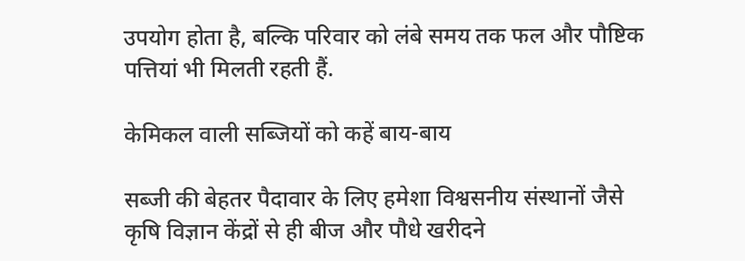उपयोग होता है, बल्कि परिवार को लंबे समय तक फल और पौष्टिक पत्तियां भी मिलती रहती हैं.

केमिकल वाली सब्जियों को कहें बाय-बाय

सब्जी की बेहतर पैदावार के लिए हमेशा विश्वसनीय संस्थानों जैसे कृषि विज्ञान केंद्रों से ही बीज और पौधे खरीदने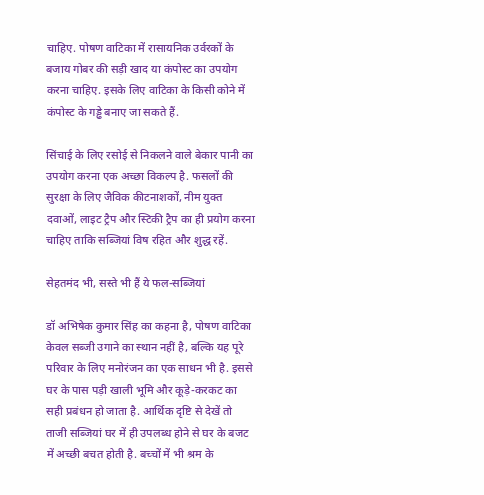चाहिए. पोषण वाटिका में रासायनिक उर्वरकों के बजाय गोबर की सड़ी खाद या कंपोस्ट का उपयोग करना चाहिए. इसके लिए वाटिका के किसी कोने में कंपोस्ट के गड्ढे बनाए जा सकते हैं.

सिंचाई के लिए रसोई से निकलने वाले बेकार पानी का उपयोग करना एक अच्छा विकल्प है. फसलों की सुरक्षा के लिए जैविक कीटनाशकों, नीम युक्त दवाओं, लाइट ट्रैप और स्टिकी ट्रैप का ही प्रयोग करना चाहिए ताकि सब्जियां विष रहित और शुद्ध रहें.

सेहतमंद भी, सस्ते भी हैं ये फल-सब्जियां

डॉ अभिषेक कुमार सिंह का कहना है, पोषण वाटिका केवल सब्जी उगाने का स्थान नहीं है, बल्कि यह पूरे परिवार के लिए मनोरंजन का एक साधन भी है. इससे घर के पास पड़ी खाली भूमि और कूड़े-करकट का सही प्रबंधन हो जाता है. आर्थिक दृष्टि से देखें तो ताजी सब्जियां घर में ही उपलब्ध होने से घर के बजट में अच्छी बचत होती है. बच्चों में भी श्रम के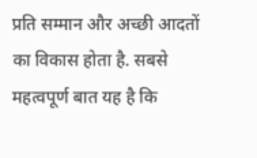प्रति सम्मान और अच्छी आदतों का विकास होता है. सबसे महत्वपूर्ण बात यह है कि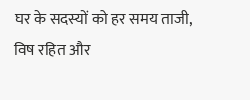घर के सदस्यों को हर समय ताजी, विष रहित और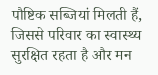पौष्टिक सब्जियां मिलती हैं, जिससे परिवार का स्वास्थ्य सुरक्षित रहता है और मन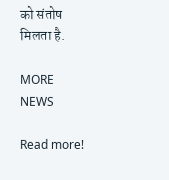को संतोष मिलता है.

MORE NEWS

Read more!